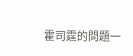霍司霆的問題一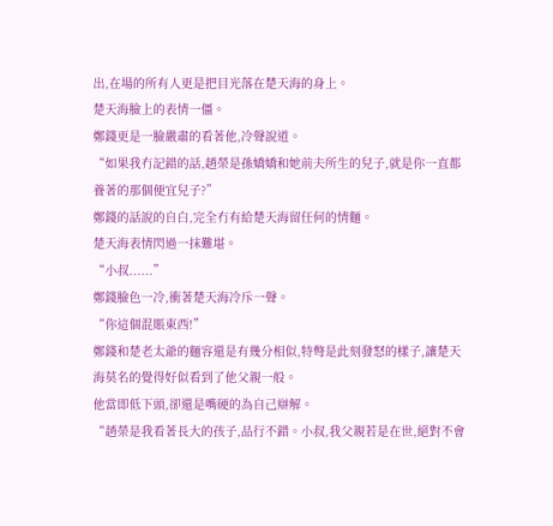出,在場的所有人更是把目光落在楚天海的身上。
楚天海臉上的表情一僵。
鄭錢更是一臉嚴肅的看著他,冷聲說道。
“如果我冇記錯的話,趙榮是孫嬌嬌和她前夫所生的兒子,就是你一直都養著的那個便宜兒子?”
鄭錢的話說的自白,完全冇有給楚天海留任何的情麵。
楚天海表情閃過一抹難堪。
“小叔......”
鄭錢臉色一冷,衝著楚天海冷斥一聲。
“你這個混賬東西!”
鄭錢和楚老太爺的麵容還是有幾分相似,特彆是此刻發怒的樣子,讓楚天海莫名的覺得好似看到了他父親一般。
他當即低下頭,卻還是嘴硬的為自己辯解。
“趙榮是我看著長大的孩子,品行不錯。小叔,我父親若是在世,絕對不會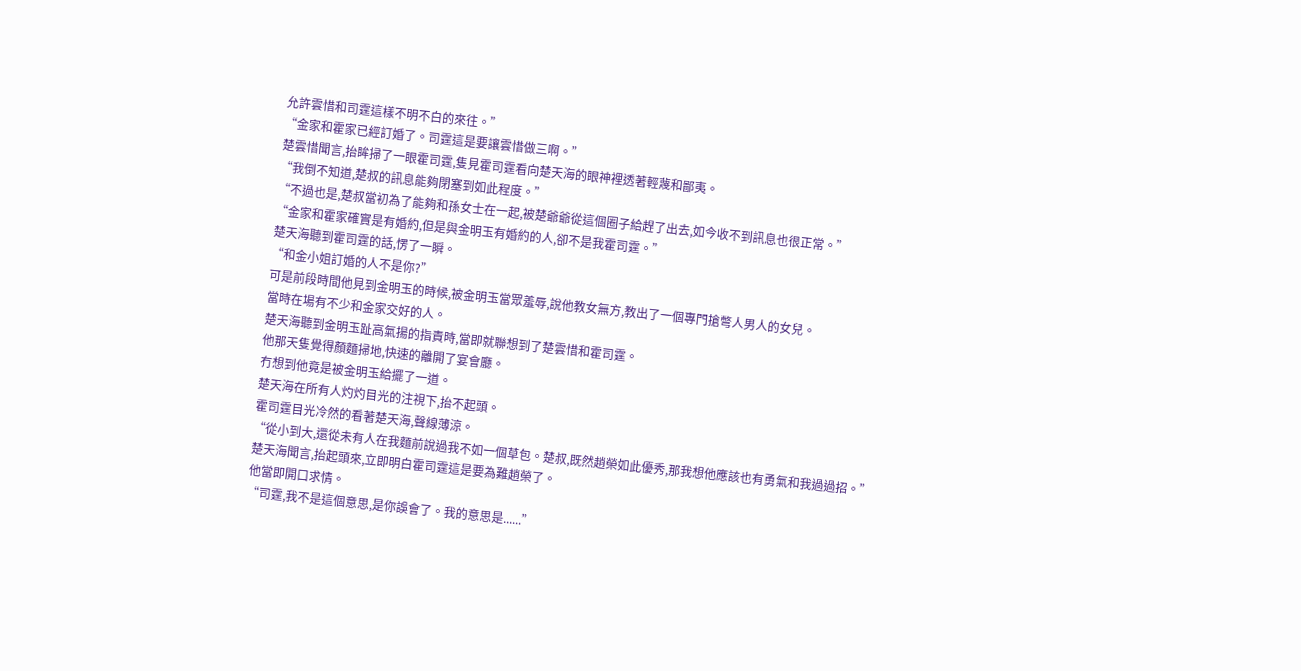允許雲惜和司霆這樣不明不白的來往。”
“金家和霍家已經訂婚了。司霆這是要讓雲惜做三啊。”
楚雲惜聞言,抬眸掃了一眼霍司霆,隻見霍司霆看向楚天海的眼神裡透著輕蔑和鄙夷。
“我倒不知道,楚叔的訊息能夠閉塞到如此程度。”
“不過也是,楚叔當初為了能夠和孫女士在一起,被楚爺爺從這個圈子給趕了出去,如今收不到訊息也很正常。”
“金家和霍家確實是有婚約,但是與金明玉有婚約的人,卻不是我霍司霆。”
楚天海聽到霍司霆的話,愣了一瞬。
“和金小姐訂婚的人不是你?”
可是前段時間他見到金明玉的時候,被金明玉當眾羞辱,說他教女無方,教出了一個專門搶彆人男人的女兒。
當時在場有不少和金家交好的人。
楚天海聽到金明玉趾高氣揚的指責時,當即就聯想到了楚雲惜和霍司霆。
他那天隻覺得顏麵掃地,快速的離開了宴會廳。
冇想到他竟是被金明玉給擺了一道。
楚天海在所有人灼灼目光的注視下,抬不起頭。
霍司霆目光冷然的看著楚天海,聲線薄涼。
“從小到大,還從未有人在我麵前說過我不如一個草包。楚叔,既然趙榮如此優秀,那我想他應該也有勇氣和我過過招。”
楚天海聞言,抬起頭來,立即明白霍司霆這是要為難趙榮了。
他當即開口求情。
“司霆,我不是這個意思,是你誤會了。我的意思是......”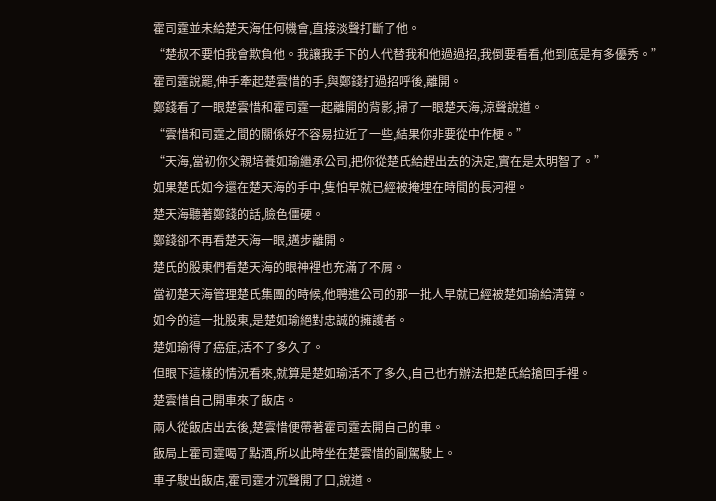霍司霆並未給楚天海任何機會,直接淡聲打斷了他。
“楚叔不要怕我會欺負他。我讓我手下的人代替我和他過過招,我倒要看看,他到底是有多優秀。”
霍司霆說罷,伸手牽起楚雲惜的手,與鄭錢打過招呼後,離開。
鄭錢看了一眼楚雲惜和霍司霆一起離開的背影,掃了一眼楚天海,涼聲說道。
“雲惜和司霆之間的關係好不容易拉近了一些,結果你非要從中作梗。”
“天海,當初你父親培養如瑜繼承公司,把你從楚氏給趕出去的決定,實在是太明智了。”
如果楚氏如今還在楚天海的手中,隻怕早就已經被掩埋在時間的長河裡。
楚天海聽著鄭錢的話,臉色僵硬。
鄭錢卻不再看楚天海一眼,邁步離開。
楚氏的股東們看楚天海的眼神裡也充滿了不屑。
當初楚天海管理楚氏集團的時候,他聘進公司的那一批人早就已經被楚如瑜給清算。
如今的這一批股東,是楚如瑜絕對忠誠的擁護者。
楚如瑜得了癌症,活不了多久了。
但眼下這樣的情況看來,就算是楚如瑜活不了多久,自己也冇辦法把楚氏給搶回手裡。
楚雲惜自己開車來了飯店。
兩人從飯店出去後,楚雲惜便帶著霍司霆去開自己的車。
飯局上霍司霆喝了點酒,所以此時坐在楚雲惜的副駕駛上。
車子駛出飯店,霍司霆才沉聲開了口,說道。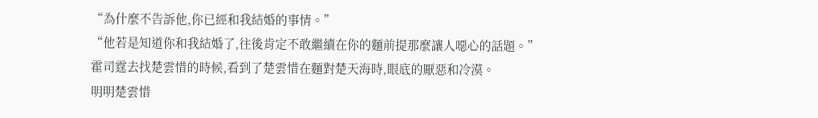“為什麼不告訴他,你已經和我結婚的事情。”
“他若是知道你和我結婚了,往後肯定不敢繼續在你的麵前提那麼讓人噁心的話題。”
霍司霆去找楚雲惜的時候,看到了楚雲惜在麵對楚天海時,眼底的厭惡和冷漠。
明明楚雲惜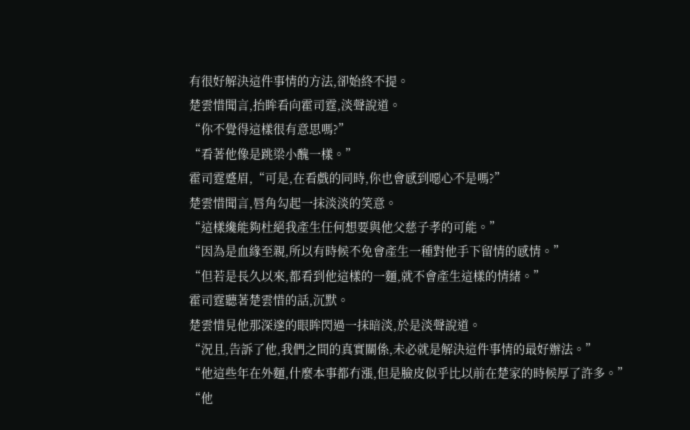有很好解決這件事情的方法,卻始終不提。
楚雲惜聞言,抬眸看向霍司霆,淡聲說道。
“你不覺得這樣很有意思嗎?”
“看著他像是跳梁小醜一樣。”
霍司霆蹙眉,“可是,在看戲的同時,你也會感到噁心不是嗎?”
楚雲惜聞言,唇角勾起一抹淡淡的笑意。
“這樣纔能夠杜絕我產生任何想要與他父慈子孝的可能。”
“因為是血緣至親,所以有時候不免會產生一種對他手下留情的感情。”
“但若是長久以來,都看到他這樣的一麵,就不會產生這樣的情緒。”
霍司霆聽著楚雲惜的話,沉默。
楚雲惜見他那深邃的眼眸閃過一抹暗淡,於是淡聲說道。
“況且,告訴了他,我們之間的真實關係,未必就是解決這件事情的最好辦法。”
“他這些年在外麵,什麼本事都冇漲,但是臉皮似乎比以前在楚家的時候厚了許多。”
“他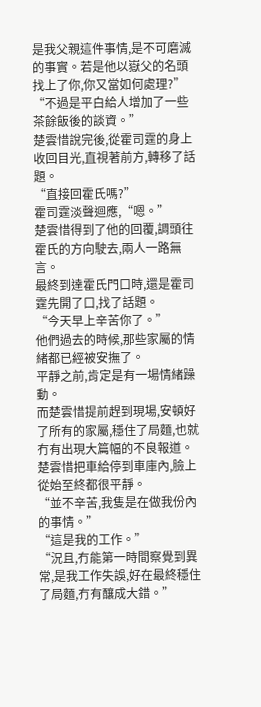是我父親這件事情,是不可磨滅的事實。若是他以嶽父的名頭找上了你,你又當如何處理?”
“不過是平白給人增加了一些茶餘飯後的談資。”
楚雲惜說完後,從霍司霆的身上收回目光,直視著前方,轉移了話題。
“直接回霍氏嗎?”
霍司霆淡聲迴應,“嗯。”
楚雲惜得到了他的回覆,調頭往霍氏的方向駛去,兩人一路無言。
最終到達霍氏門口時,還是霍司霆先開了口,找了話題。
“今天早上辛苦你了。”
他們過去的時候,那些家屬的情緒都已經被安撫了。
平靜之前,肯定是有一場情緒躁動。
而楚雲惜提前趕到現場,安頓好了所有的家屬,穩住了局麵,也就冇有出現大篇幅的不良報道。
楚雲惜把車給停到車庫內,臉上從始至終都很平靜。
“並不辛苦,我隻是在做我份內的事情。”
“這是我的工作。”
“況且,冇能第一時間察覺到異常,是我工作失誤,好在最終穩住了局麵,冇有釀成大錯。”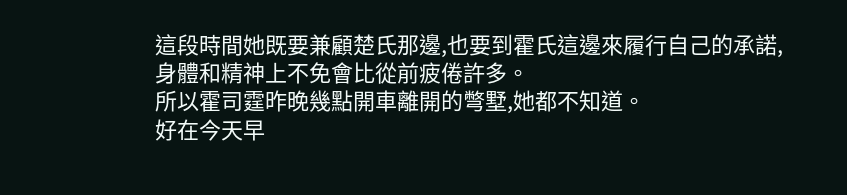這段時間她既要兼顧楚氏那邊,也要到霍氏這邊來履行自己的承諾,身體和精神上不免會比從前疲倦許多。
所以霍司霆昨晚幾點開車離開的彆墅,她都不知道。
好在今天早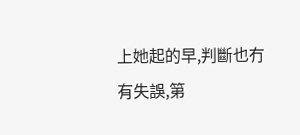上她起的早,判斷也冇有失誤,第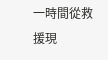一時間從救援現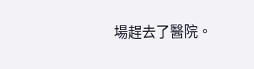場趕去了醫院。